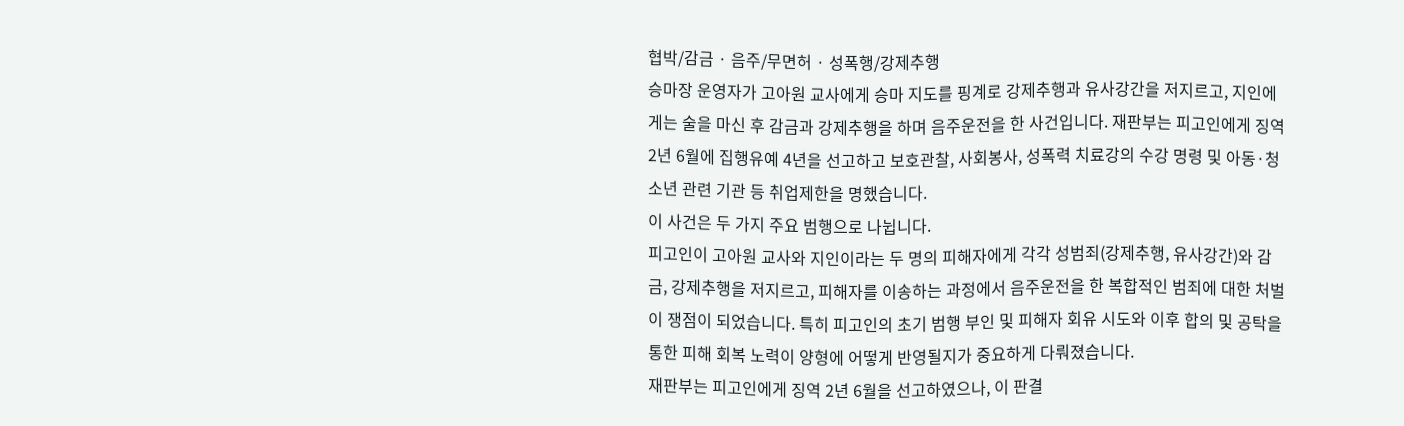협박/감금 · 음주/무면허 · 성폭행/강제추행
승마장 운영자가 고아원 교사에게 승마 지도를 핑계로 강제추행과 유사강간을 저지르고, 지인에게는 술을 마신 후 감금과 강제추행을 하며 음주운전을 한 사건입니다. 재판부는 피고인에게 징역 2년 6월에 집행유예 4년을 선고하고 보호관찰, 사회봉사, 성폭력 치료강의 수강 명령 및 아동·청소년 관련 기관 등 취업제한을 명했습니다.
이 사건은 두 가지 주요 범행으로 나뉩니다.
피고인이 고아원 교사와 지인이라는 두 명의 피해자에게 각각 성범죄(강제추행, 유사강간)와 감금, 강제추행을 저지르고, 피해자를 이송하는 과정에서 음주운전을 한 복합적인 범죄에 대한 처벌이 쟁점이 되었습니다. 특히 피고인의 초기 범행 부인 및 피해자 회유 시도와 이후 합의 및 공탁을 통한 피해 회복 노력이 양형에 어떻게 반영될지가 중요하게 다뤄졌습니다.
재판부는 피고인에게 징역 2년 6월을 선고하였으나, 이 판결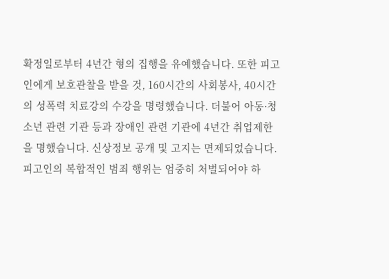확정일로부터 4년간 형의 집행을 유예했습니다. 또한 피고인에게 보호관찰을 받을 것, 160시간의 사회봉사, 40시간의 성폭력 치료강의 수강을 명령했습니다. 더불어 아동·청소년 관련 기관 등과 장애인 관련 기관에 4년간 취업제한을 명했습니다. 신상정보 공개 및 고지는 면제되었습니다.
피고인의 복합적인 범죄 행위는 엄중히 처벌되어야 하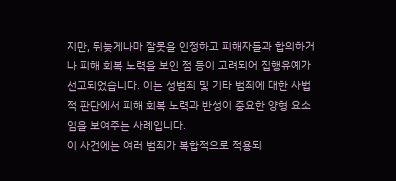지만, 뒤늦게나마 잘못을 인정하고 피해자들과 합의하거나 피해 회복 노력을 보인 점 등이 고려되어 집행유예가 선고되었습니다. 이는 성범죄 및 기타 범죄에 대한 사법적 판단에서 피해 회복 노력과 반성이 중요한 양형 요소임을 보여주는 사례입니다.
이 사건에는 여러 범죄가 복합적으로 적용되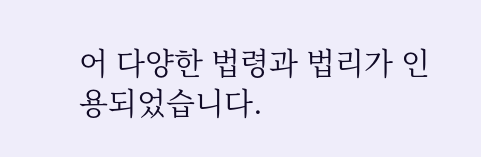어 다양한 법령과 법리가 인용되었습니다.